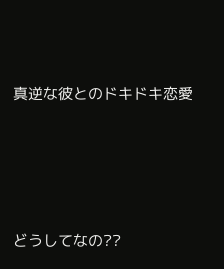真逆な彼とのドキドキ恋愛





どうしてなの??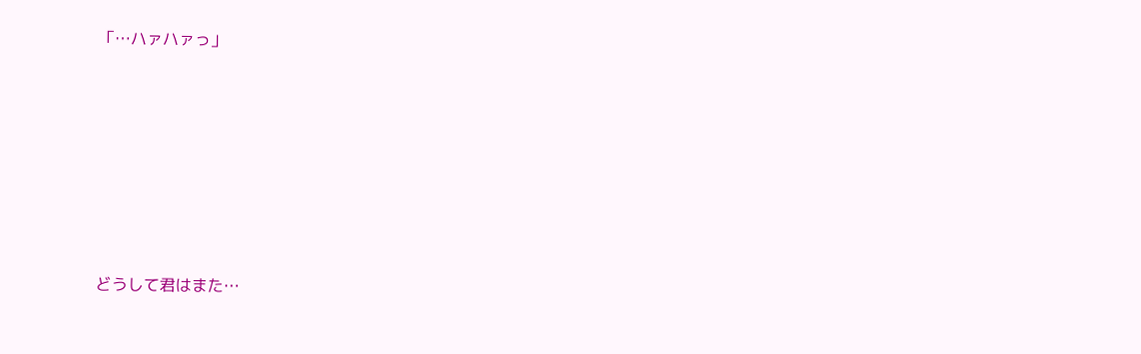「…ハァハァっ」







どうして君はまた…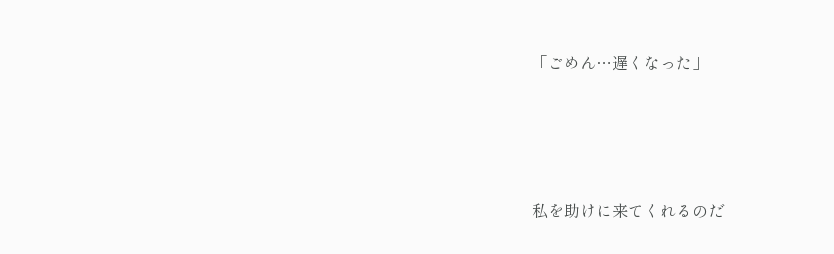「ごめん…遅くなった」






私を助けに来てくれるのだ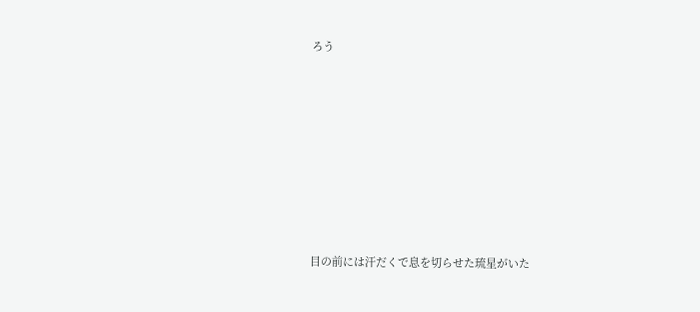ろう









目の前には汗だくで息を切らせた琉星がいた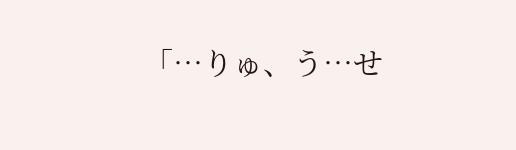「…りゅ、う…せ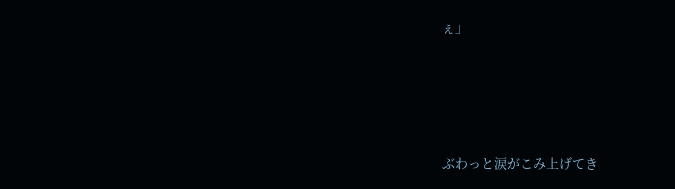ぇ」





ぶわっと涙がこみ上げてき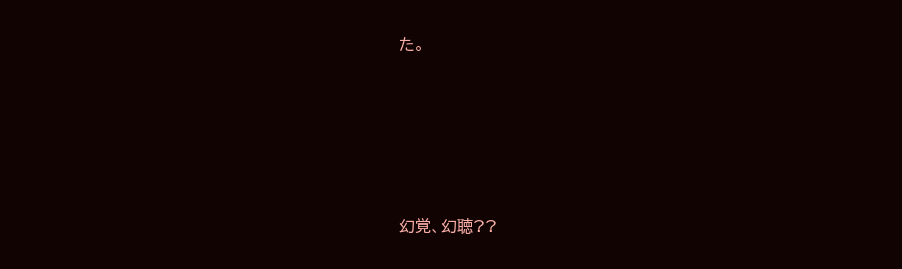た。






幻覚、幻聴??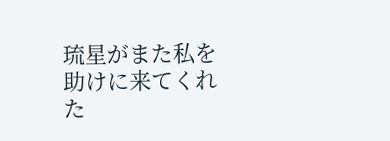琉星がまた私を助けに来てくれた